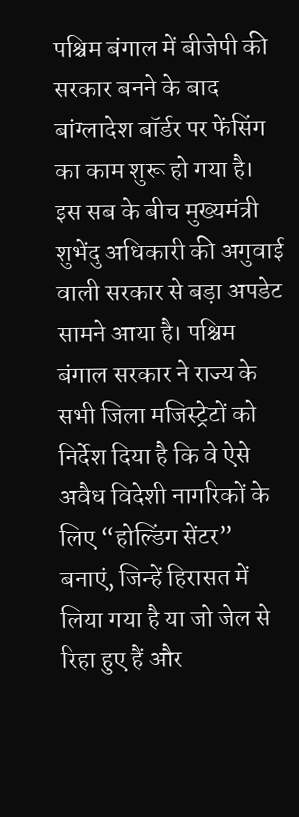पश्चिम बंगाल में बीजेपी की सरकार बनने के बाद बांग्लादेश बॉर्डर पर फेंसिंग का काम शुरू हो गया है। इस सब के बीच मुख्यमंत्री शुभेंदु अधिकारी की अगुवाई वाली सरकार से बड़ा अपडेट सामने आया है। पश्चिम बंगाल सरकार ने राज्य के सभी जिला मजिस्ट्रेटों को निर्देश दिया है कि वे ऐसे अवैध विदेशी नागरिकों के लिए “होल्डिंग सेंटर” बनाएं, जिन्हें हिरासत में लिया गया है या जो जेल से रिहा हुए हैं और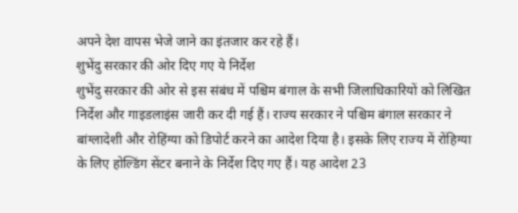अपने देश वापस भेजे जाने का इंतजार कर रहे हैं।
शुभेंदु सरकार की ओर दिए गए ये निर्देश
शुभेंदु सरकार की ओर से इस संबंध में पश्चिम बंगाल के सभी जिलाधिकारियों को लिखित निर्देश और गाइडलाइंस जारी कर दी गई हैं। राज्य सरकार ने पश्चिम बंगाल सरकार ने बांग्लादेशी और रोहिंग्या को डिपोर्ट करने का आदेश दिया है। इसके लिए राज्य में रोंहिग्या के लिए होल्डिंग सेंटर बनाने के निर्देश दिए गए हैं। यह आदेश 23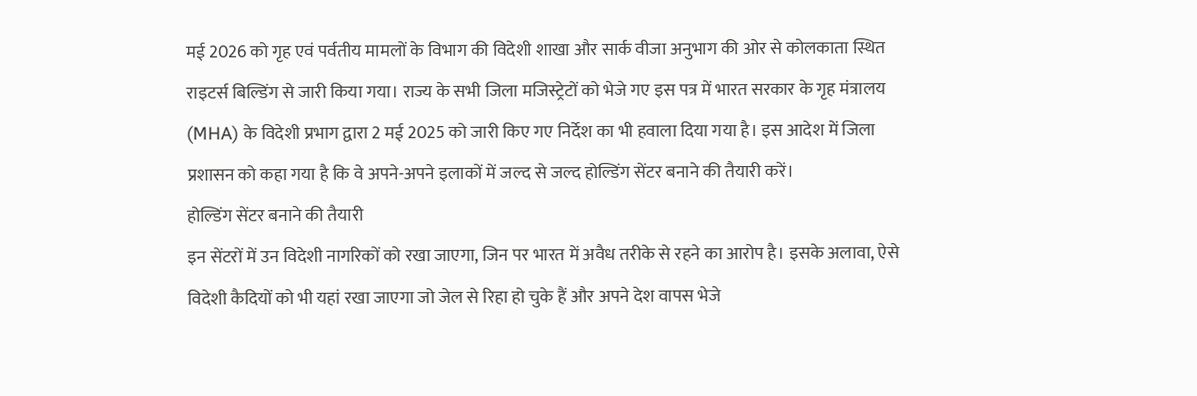मई 2026 को गृह एवं पर्वतीय मामलों के विभाग की विदेशी शाखा और सार्क वीजा अनुभाग की ओर से कोलकाता स्थित राइटर्स बिल्डिंग से जारी किया गया। राज्य के सभी जिला मजिस्ट्रेटों को भेजे गए इस पत्र में भारत सरकार के गृह मंत्रालय (MHA) के विदेशी प्रभाग द्वारा 2 मई 2025 को जारी किए गए निर्देश का भी हवाला दिया गया है। इस आदेश में जिला प्रशासन को कहा गया है कि वे अपने-अपने इलाकों में जल्द से जल्द होल्डिंग सेंटर बनाने की तैयारी करें।
होल्डिंग सेंटर बनाने की तैयारी
इन सेंटरों में उन विदेशी नागरिकों को रखा जाएगा, जिन पर भारत में अवैध तरीके से रहने का आरोप है। इसके अलावा, ऐसे विदेशी कैदियों को भी यहां रखा जाएगा जो जेल से रिहा हो चुके हैं और अपने देश वापस भेजे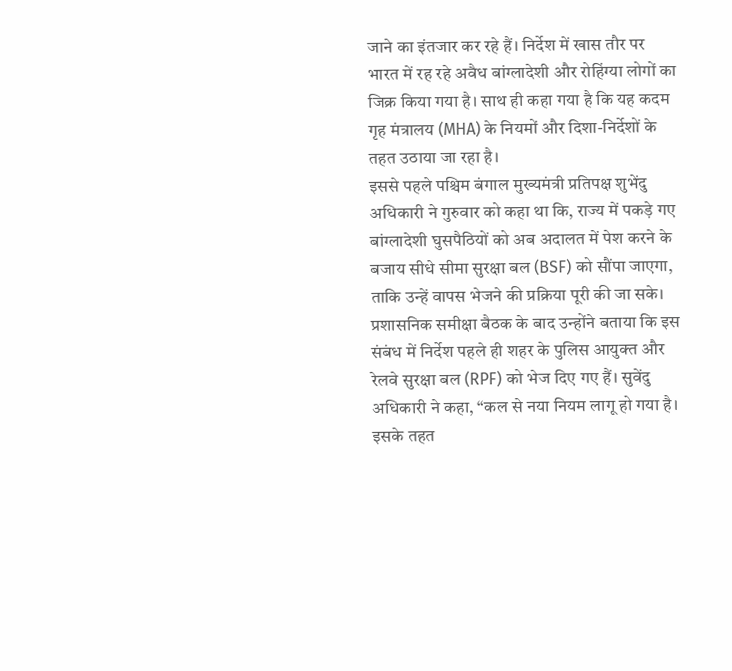जाने का इंतजार कर रहे हैं। निर्देश में खास तौर पर भारत में रह रहे अवैध बांग्लादेशी और रोहिंग्या लोगों का जिक्र किया गया है। साथ ही कहा गया है कि यह कदम गृह मंत्रालय (MHA) के नियमों और दिशा-निर्देशों के तहत उठाया जा रहा है।
इससे पहले पश्चिम बंगाल मुख्यमंत्री प्रतिपक्ष शुभेंदु अधिकारी ने गुरुवार को कहा था कि, राज्य में पकड़े गए बांग्लादेशी घुसपैठियों को अब अदालत में पेश करने के बजाय सीधे सीमा सुरक्षा बल (BSF) को सौंपा जाएगा, ताकि उन्हें वापस भेजने की प्रक्रिया पूरी की जा सके। प्रशासनिक समीक्षा बैठक के बाद उन्होंने बताया कि इस संबंध में निर्देश पहले ही शहर के पुलिस आयुक्त और रेलवे सुरक्षा बल (RPF) को भेज दिए गए हैं। सुवेंदु अधिकारी ने कहा, “कल से नया नियम लागू हो गया है। इसके तहत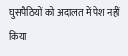घुसपैठियों को अदालत में पेश नहीं किया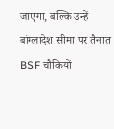जाएगा, बल्कि उन्हें बांग्लादेश सीमा पर तैनात BSF चौकियों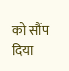को सौंप दिया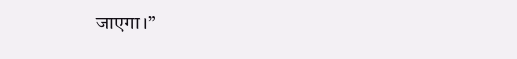जाएगा।”